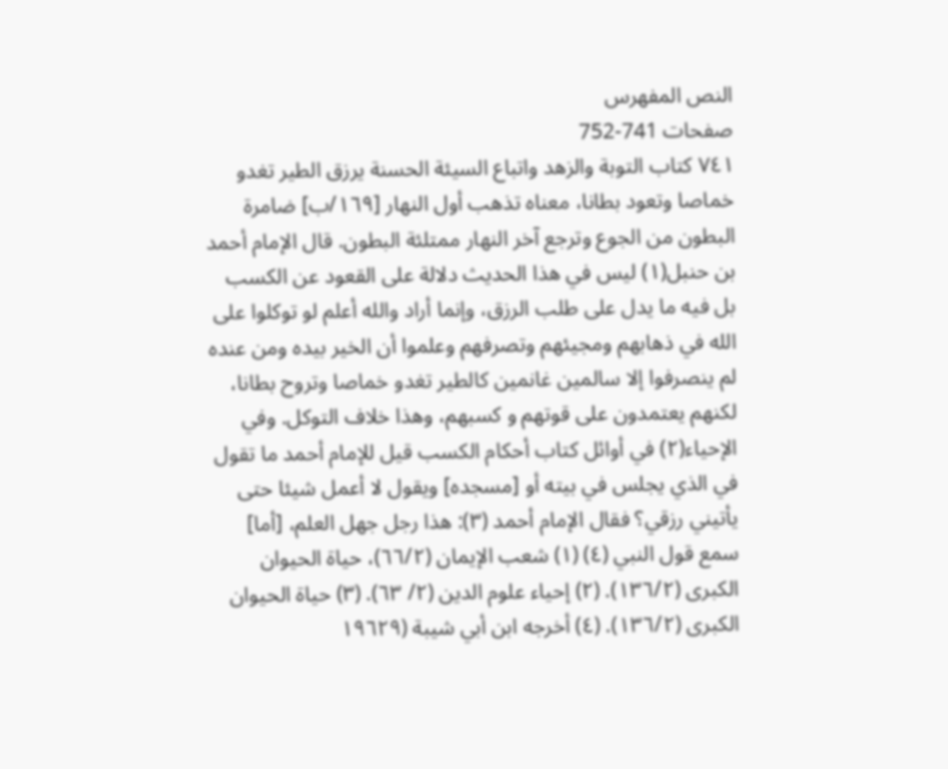النص المفهرس
صفحات 741-752
٧٤١ كتاب التوبة والزهد واتباع السيئة الحسنة يرزق الطير تغدو خماصا وتعود بطانا، معناه تذهب أول النهار [١٦٩/ب] ضامرة البطون من الجوع وترجع آخر النهار ممتلئة البطون. قال الإمام أحمد بن حنبل(١) ليس في هذا الحديث دلالة على القعود عن الكسب بل فيه ما يدل على طلب الرزق، وإنما أراد والله أعلم لو توكلوا على الله في ذهابهم ومجيئهم وتصرفهم وعلموا أن الخير بيده ومن عنده لم ينصرفوا إلا سالمين غانمين كالطير تغدو خماصا وتروح بطانا، لكنهم يعتمدون على قوتهم و کسبهم، وهذا خلاف التوكل. وفي الإحياء(٢) في أوائل كتاب أحكام الكسب قيل للإمام أحمد ما تقول في الذي يجلس في بيته أو [مسجده] ويقول لا أعمل شيئا حتى يأتيني رزقي؟ فقال الإمام أحمد (٣): هذا رجل جهل العلم، [أما] سمع قول النبي (٤) (١) شعب الإيمان (٦٦/٢)، حياة الحيوان الكبرى (١٣٦/٢). (٢) إحياء علوم الدين (٢/ ٦٣). (٣) حياة الحيوان الكبرى (١٣٦/٢). (٤) أخرجه ابن أبي شيبة (١٩٦٢٩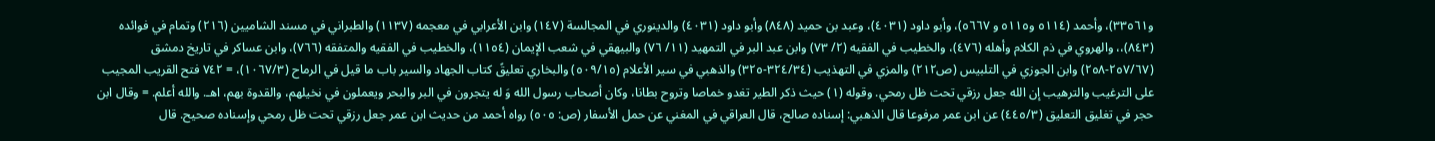و٣٣٥٦١)، وأحمد (٥١١٤ و٥١١٥ و ٥٦٦٧)، وأبو داود (٤٠٣١)، وعبد بن حميد (٨٤٨) وأبو داود (٤٠٣١) والدينوري في المجالسة (١٤٧) وابن الأعرابي في معجمه (١١٣٧) والطبراني في مسند الشاميين (٢١٦) وتمام في فوائده (٨٤٣)،، والهروي في ذم الكلام وأهله (٤٧٦)، والخطيب في الفقيه (٢/ ٧٣) وابن عبد البر في التمهيد (١١/ ٧٦) والبيهقي في شعب الإيمان (١١٥٤)، والخطيب في الفقيه والمتفقه (٧٦٦)، وابن عساكر في تاريخ دمشق (٢٥٧/٦٧-٢٥٨) وابن الجوزي في التلبيس (ص٢١٢) والمزي في التهذيب (٣٢٤/٣٤-٣٢٥) والذهبي في سير الأعلام (٥٠٩/١٥) والبخاري تعليقً كتاب الجهاد والسير باب ما قيل في الرماح (١٠٦٧/٣)، = ٧٤٢ فتح القريب المجيب على الترغيب والترهيب إن الله جعل رزقي تحت ظل رمحي. وقوله (١) حيث ذكر الطير تغدو خماصا وتروح بطانا، وكان أصحاب رسول الله وَ له يتجرون في البر والبحر ويعملون في نخيلهم، والقدوة بهم، اهـ. والله أعلم. = وقال ابن حجر في تغليق التعليق (٤٤٥/٣) عن ابن عمر مرفوعا قال الذهبي: إسناده صالح، قال العراقي في المغني عن حمل الأسفار (ص: ٥٠٥) رواه أحمد من حديث ابن عمر جعل رزقي تحت ظل رمحي وإسناده صحيح. قال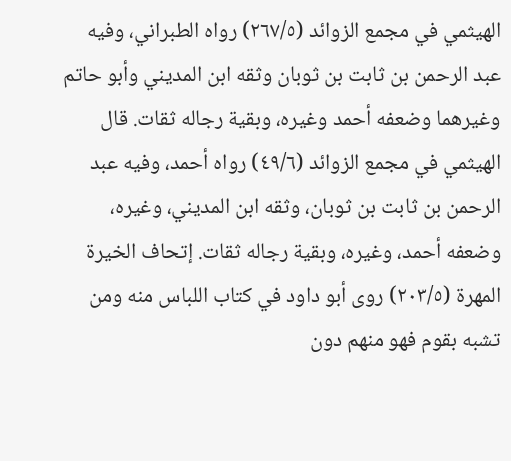الهيثمي في مجمع الزوائد (٢٦٧/٥) رواه الطبراني، وفيه عبد الرحمن بن ثابت بن ثوبان وثقه ابن المديني وأبو حاتم وغيرهما وضعفه أحمد وغيره، وبقية رجاله ثقات. قال الهيثمي في مجمع الزوائد (٤٩/٦) رواه أحمد، وفيه عبد الرحمن بن ثابت بن ثوبان، وثقه ابن المديني، وغيره، وضعفه أحمد، وغيره، وبقية رجاله ثقات. إتحاف الخيرة المهرة (٢٠٣/٥) روى أبو داود في كتاب اللباس منه ومن تشبه بقوم فهو منهم دون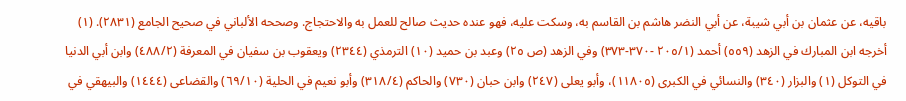باقيه، عن عثمان بن أبي شيبة، عن أبي النضر هاشم بن القاسم به، وسكت عليه، فهو عنده حديث صالح للعمل به والاحتجاج. وصححه الألباني في صحيح الجامع (٢٨٣١). (١) أخرجه ابن المبارك في الزهد (٥٥٩) أحمد (٢٠٥/١ -٣٧٠-٣٧٣) وفي الزهد (ص ٢٥) وعبد بن حميد (١٠) الترمذي (٢٣٤٤) ويعقوب بن سفيان في المعرفة (٤٨٨/٢) وابن أبي الدنيا في التوكل (١) والبزار (٣٤٠) والنسائي في الكبرى (١١٨٠٥)، وأبو يعلى (٢٤٧) وابن حبان (٧٣٠) والحاكم (٣١٨/٤) وأبو نعيم في الحلية (٦٩/١٠) والقضاعى (١٤٤٤) والبيهقي في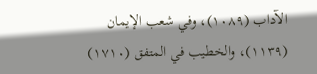الآداب (١٠٨٩)، وفي شعب الإيمان (١١٣٩)، والخطيب في المتفق (١٧١٠)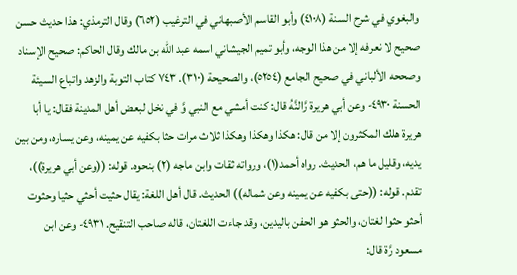والبغوي في شرح السنة (٤١٠٨) وأبو القاسم الأصبهاني في الترغيب (٦٥٢) وقال الترمذي: هذا حديث حسن صحيح لا نعرفه إلا من هذا الوجه، وأبو تميم الجیشاني اسمه عبد الله بن مالك وقال الحاكم: صحيح الإسناد وصححه الألباني في صحيح الجامع (٥٢٥٤)، والصحيحة (٣١٠). ٧٤٣ كتاب التوبة والزهد واتباع السيئة الحسنة ٤٩٣٠- وعن أبي هريرة رَّالنَّهُ قال: كنت أمشي مع النبي وَّ في نخل لبعض أهل المدينة فقال: يا أبا هريرة هلك المكثرون إلا من قال: هكذا وهكذا وهكذا ثلاث مرات حثا بكفيه عن يمينه، وعن يساره، ومن بين يديه، وقليل ما هم، الحدیث. رواه أحمد(١)، ورواته ثقات وابن ماجه (٢) بنحوه. قوله: ((وعن أبي هريرة))، تقدم. قوله: ((حتى بكفيه عن يمينه وعن شماله)) الحديث. قال أهل اللغة: يقال حثيت أحثي حثيا وحثوت أحثو حثوا لغتان، والحثو هو الحفن باليدين، وقد جاءت اللغتان، قاله صاحب التنقيح. ٤٩٣١- وعن ابن مسعود رَّة قال: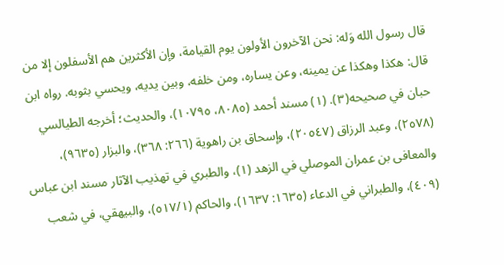قال رسول الله وَله: نحن الآخرون الأولون يوم القيامة، وإن الأكثرين هم الأسفلون إلا من قال: هكذا وهكذا عن يمينه، وعن يساره، ومن خلفه، وبين يديه، ويحسي بثوبه. رواه ابن حبان في صحيحه(٣). (١) مسند أحمد (٨٠٨٥، ١٠٧٩٥)، والحديث؛ أخرجه الطيالسي (٢٥٧٨)، وعبد الرزاق (٢٠٥٤٧)، وإسحاق بن راهوية (٢٦٦: ٣٦٨)، والبزار (٩٦٣٥)، والمعافى بن عمران الموصلي في الزهد (١)، والطبري في تهذيب الآثار مسند ابن عباس (٤٠٩)، والطبراني في الدعاء (١٦٣٥: ١٦٣٧)، والحاكم (٥١٧/١)، والبيهقي، في شعب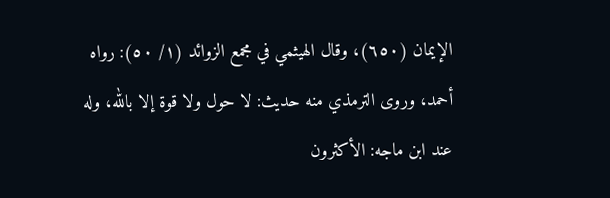الإيمان (٦٥٠)، وقال الهيثمي في مجمع الزوائد (١/ ٥٠): رواه أحمد، وروى الترمذي منه حديث: لا حول ولا قوة إلا بالله، وله عند ابن ماجه: الأكثرون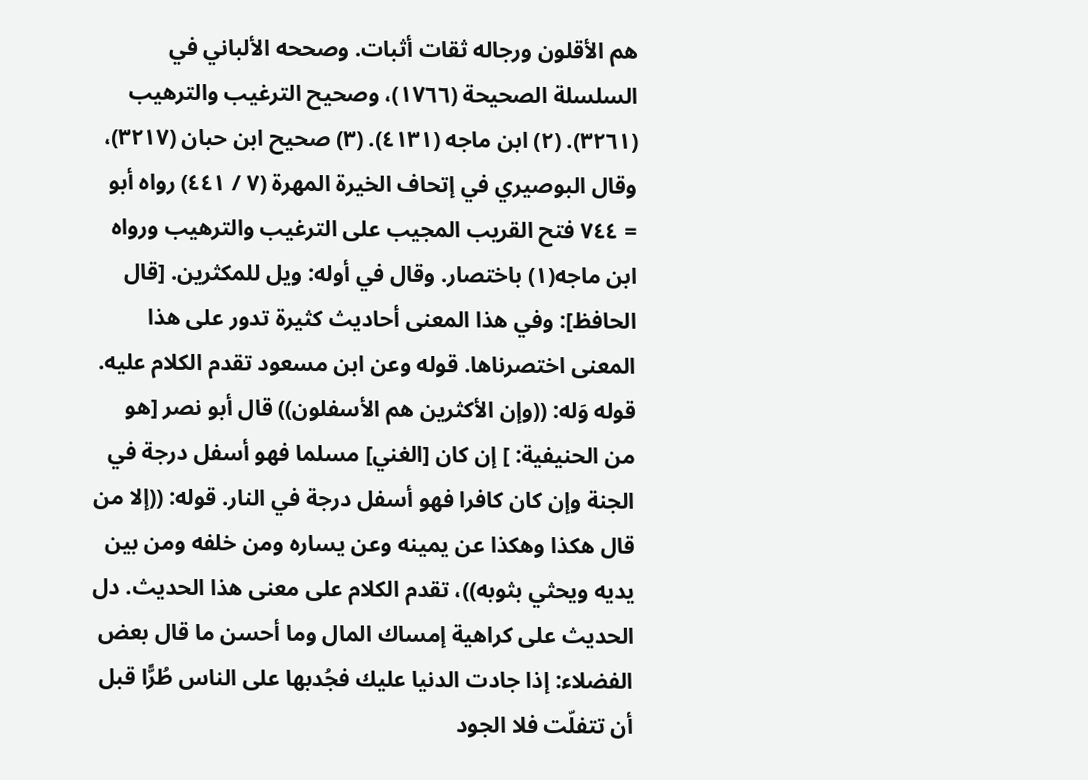هم الأقلون ورجاله ثقات أثبات. وصححه الألباني في السلسلة الصحيحة (١٧٦٦)، وصحيح الترغيب والترهيب (٣٢٦١). (٢) ابن ماجه (٤١٣١). (٣) صحيح ابن حبان (٣٢١٧)، وقال البوصيري في إتحاف الخيرة المهرة (٧ / ٤٤١) رواه أبو = ٧٤٤ فتح القريب المجيب على الترغيب والترهيب ورواه ابن ماجه(١) باختصار. وقال في أوله: ویل للمکثرین. [قال الحافظ]: وفي هذا المعنى أحاديث كثيرة تدور على هذا المعنى اختصرناها. قوله وعن ابن مسعود تقدم الكلام عليه. قوله وَله: ((وإن الأكثرين هم الأسفلون)) قال أبو نصر [هو من الحنيفية: ] إن كان [الغني] مسلما فهو أسفل درجة في الجنة وإن كان كافرا فهو أسفل درجة في النار. قوله: ((إلا من قال هکذا وهکذا عن يمينه وعن يساره ومن خلفه ومن بین یدیه ویحثي بثوبه))، تقدم الكلام على معنى هذا الحديث. دل الحديث على كراهية إمساك المال وما أحسن ما قال بعض الفضلاء: إذا جادت الدنيا عليك فجُدبها على الناس طُرًّا قبل أن تتفلّت فلا الجود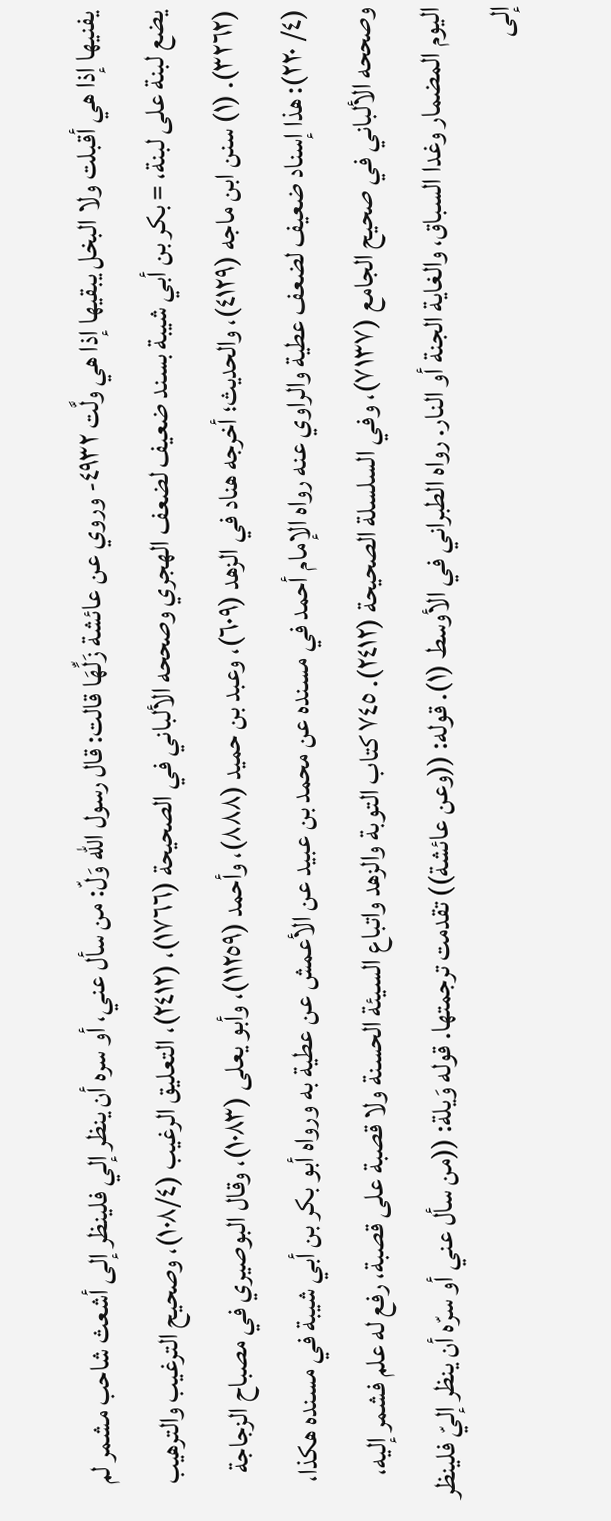يفنيها إذا هي أقبلت ولا البخل يبقيها إذا هي ولَّت ٤٩٣٢- وروي عن عائشة زَلِّهَا قالت: قال رسول الله وَلّ: من سأل عني، أو سره أن ينظر إلي فلينظر إلى أشعث شاحب مشمر لم يضع لبنة على لبنة، = بكر بن أبي شيبة بسند ضعيف لضعف الهجري وصححه الألباني في الصحيحة (١٧٦٦)، (٢٤١٢)، التعليق الرغيب (١٠٨/٤)، وصحيح الترغيب والترهيب (٣٢٦٢). (١) سنن ابن ماجه (٤١٢٩)، والحديث؛ أخرجه هناد في الزهد (٦٠٩)، وعبد بن حميد (٨٨٨)، وأحمد (١١٢٥٩)، وأبو يعلى (١٠٨٣)، وقال البوصيري في مصباح الزجاجة (٤/ ٢٢٠): هذا إسناد ضعيف لضعف عطية والراوي عنه رواه الإمام أحمد في مسنده عن محمد بن عبيد عن الأعمش عن عطية به ورواه أبو بكر بن أبي شيبة في مسنده هكذا، وصححه الألباني في صحيح الجامع (٧١٣٧)، وفي السلسلة الصحيحة (٢٤١٢). ٧٤٥ كتاب التوبة والزهد واتباع السيئة الحسنة ولا قصبة على قصبة، رفع له علم فشمر إليه، اليوم المضمار وغدا السباق، والغاية الجنة أو النار. رواه الطبراني في الأوسط (١). قوله: ((وعن عائشة)) تقدمت ترجمتها. قوله وَيلة: ((من سأل عني أو سرّه أن ينظر إليّ فلينظر إلى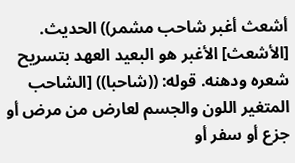أشعث أغبر شاحب مشمر)) الحديث. [الأشعث] الأغبر هو البعید العهد بتسريح شعره ودهنه. قوله: ((شاحبا)) [الشاحب المتغير اللون والجسم لعارض من مرض أو جزع أو سفر أو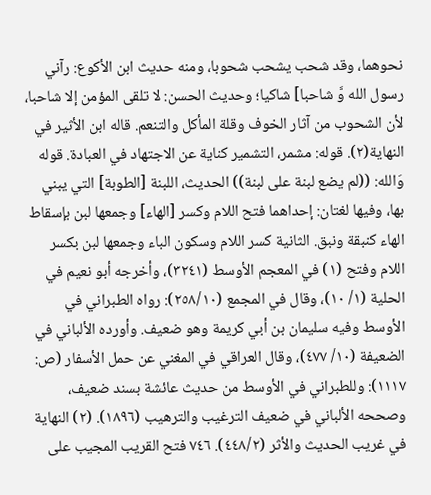نحوهما، وقد شحب يشحب شحوبا، ومنه حديث ابن الأكوع: رآني رسول الله وَّ شاحبا] شاكيا؛ وحديث الحسن: لا تلقى المؤمن إلا شاحبا، لأن الشحوب من آثار الخوف وقلة المأكل والتنعم. قاله ابن الأثير في النهاية(٢). قوله: مشمر، التشمير كناية عن الاجتهاد في العبادة. قوله وَالله: ((لم يضع لبنة على لبنة)) الحديث، اللبنة [الطوبة] التي يبني بها، وفيها لغتان: إحداهما فتح اللام وكسر [الهاء] وجمعها لبن بإسقاط الهاء كنبقة ونبق. الثانية كسر اللام وسكون الباء وجمعها لبن بكسر اللام وفتح (١) في المعجم الأوسط (٣٢٤١)، وأخرجه أبو نعيم في الحلية (١/ ١٠)، وقال في المجمع (٢٥٨/١٠): رواه الطبراني في الأوسط وفيه سليمان بن أبي كريمة وهو ضعيف. وأورده الألباني في الضعيفة (١٠/ ٤٧٧)، وقال العراقي في المغني عن حمل الأسفار (ص: ١١١٧): وللطبراني في الأوسط من حديث عائشة بسند ضعيف، وصححه الألباني في ضعيف الترغيب والترهيب (١٨٩٦). (٢) النهاية في غريب الحديث والأثر (٤٤٨/٢). ٧٤٦ فتح القريب المجيب على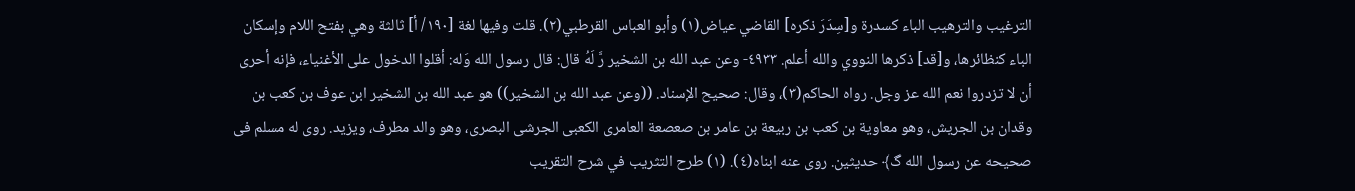الترغيب والترهيب الباء كسدرة و[سِدَرَ ذكره] القاضي عياض(١) وأبو العباس القرطبي(٢). قلت وفيها لغة [١٩٠/ أ] ثالثة وهي بفتح اللام وإسكان الباء كنظائرها، و[قد] ذكرها النووي والله أعلم. ٤٩٣٣- وعن عبد الله بن الشخير رَّ لَهُ قال: قال رسول الله وَله: أقلوا الدخول على الأغنياء، فإنه أحرى أن لا تزدروا نعم الله عز وجل. رواه الحاكم(٣)، وقال: صحيح الإسناد. ((وعن عبد الله بن الشخير)) هو عبد الله بن الشخير ابن عوف بن كعب بن وقدان بن الجريش، وهو معاوية بن كعب بن ربيعة بن عامر بن صعصعة العامری الکعبی الجرشی البصری، وهو والد مطرف، ویزید. روی له مسلم فی صحیحه عن رسول الله گ﴾ حدیثین. روى عنه ابناه(٤). (١) طرح التثريب في شرح التقريب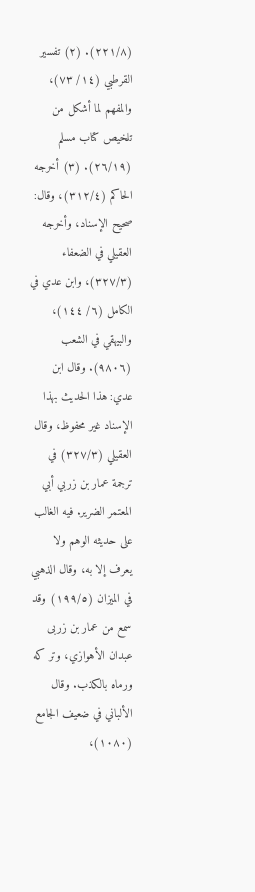(٢٢١/٨). (٢) تفسير القرطبي (١٤/ ٧٣)، والمفهم لما أشكل من تلخيص كتاب مسلم (٢٦/١٩). (٣) أخرجه الحاكم (٣١٢/٤)، وقال: صحيح الإسناد، وأخرجه العقيلي في الضعفاء (٣٢٧/٣)، وابن عدي في الكامل (٦/ ١٤٤)، والبيهقي في الشعب (٩٨٠٦). وقال ابن عدي: هذا الحديث بهذا الإسناد غير محفوظ، وقال العقيلي (٣٢٧/٣) في ترجمة عمار بن زربي أبي المعتمر الضرير. فيه الغالب على حديثه الوهم ولا يعرف إلا به، وقال الذهبي في الميزان (١٩٩/٥) وقد سمع من عمار بن زربی عبدان الأهوازي، وتر که ورماه بالكذب. وقال الألباني في ضعيف الجامع (١٠٨٠)،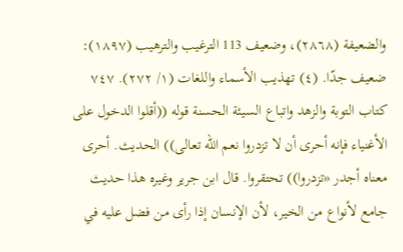والضعيفة (٢٨٦٨)، وضعيف 113 الترغيب والترهيب (١٨٩٧): ضعيف جدّا. (٤) تهذيب الأسماء واللغات (١/ ٢٧٢). ٧٤٧ كتاب التوبة والزهد واتباع السيئة الحسنة قوله ((أقلوا الدخول على الأغنياء فإنه أحرى أن لا تزدروا نعم الله تعالى)) الحديث. أحرى معناه أجدر «تزدروا)) تحتقروا. قال ابن جرير وغيره هذا حديث جامع لأنواع من الخير، لأن الإنسان إذا رأى من فضل عليه في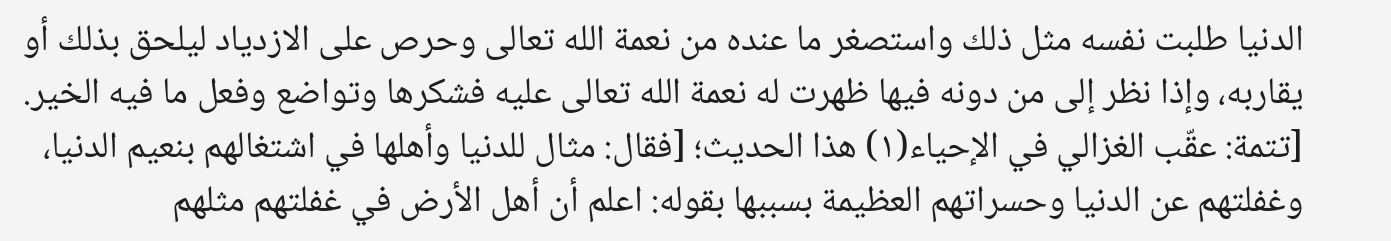الدنيا طلبت نفسه مثل ذلك واستصغر ما عنده من نعمة الله تعالى وحرص على الازدياد ليلحق بذلك أو يقاربه، وإذا نظر إلى من دونه فيها ظهرت له نعمة الله تعالی علیه فشكرها وتواضع وفعل ما فيه الخير. [تتمة: عقّب الغزالي في الإحياء(١) هذا الحديث؛ [فقال: مثال للدنيا وأهلها في اشتغالهم بنعيم الدنيا، وغفلتهم عن الدنيا وحسراتهم العظيمة بسببها بقوله: اعلم أن أهل الأرض في غفلتهم مثلهم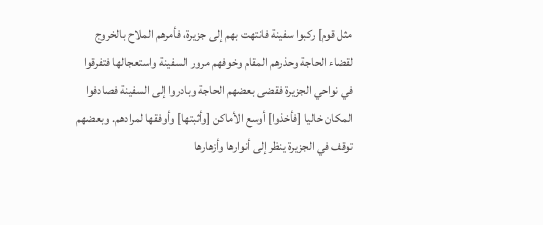مثل قوم] ركبوا سفينة فانتهت بهم إلى جزيرة، فأمرهم الملاح بالخروج لقضاء الحاجة وحذرهم المقام وخوفهم مرور السفينة واستعجالها فتفرقوا في نواحي الجزيرة فقضى بعضهم الحاجة وبادروا إلى السفينة فصادفوا المكان خاليا [فأخذوا] أوسع الأماكن [وأثبتها] وأوفقها لمرادهم. وبعضهم توقف في الجزيرة ينظر إلى أنوارها وأزهارها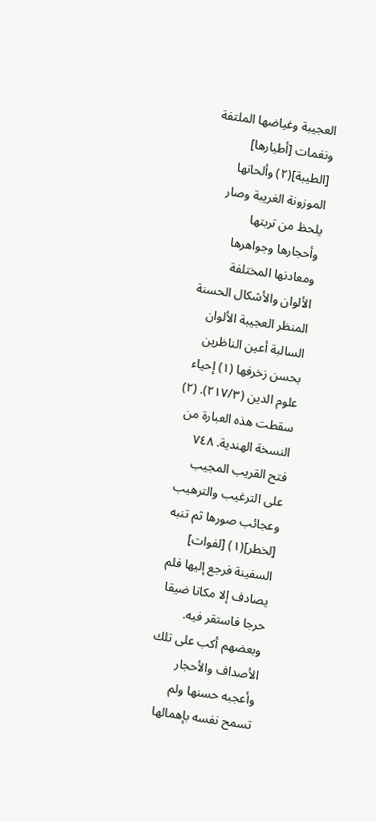العجيبة وغياضها الملتفة ونغمات [أطيارها] [الطيبة](٢) وألحانها الموزونة الغريبة وصار يلحظ من تربتها وأحجارها وجواهرها ومعادنها المختلفة الألوان والأشكال الحسنة المنظر العجيبة الألوان السالبة أعين الناظرين بحسن زخرفها (١) إحياء علوم الدين (٢١٧/٣). (٢) سقطت هذه العبارة من النسخة الهندية. ٧٤٨ فتح القريب المجيب على الترغيب والترهيب وعجائب صورها ثم تنبه [لخطر](١) [لفوات] السفينة فرجع إليها فلم يصادف إلا مكانا ضيقا حرجا فاستقر فيه. وبعضهم أكب على تلك الأصداف والأحجار وأعجبه حسنها ولم تسمح نفسه بإهمالها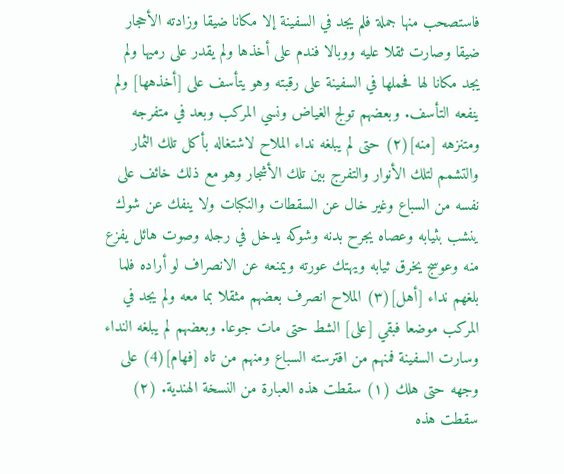فاستصحب منها جملة فلم يجد في السفينة إلا مكانا ضيقا وزادته الأحجار ضيقا وصارت ثقلا عليه ووبالا فندم على أخذها ولم يقدر على رميها ولم يجد مكانا لها فحملها في السفينة على رقبته وهو يتأسف على [أخذهها] ولم ينفعه التأسف. وبعضهم تولج الغياض ونسي المركب وبعد في متفرجه ومتنزهه [منه](٢) حتى لم يبلغه نداء الملاح لاشتغاله بأكل تلك الثمار والتشمم لتلك الأنوار والتفرج بين تلك الأشجار وهو مع ذلك خائف على نفسه من السباع وغير خال عن السقطات والنكبات ولا ينفك عن شوك ينشب بثيابه وعصاه يجرح بدنه وشوكه يدخل في رجله وصوت هائل يفزع منه وعوسج يخرق ثيابه ويهتك عورته ويمنعه عن الانصراف لو أراده فلما بلغهم نداء [أهل](٣) الملاح انصرف بعضهم مثقلا بما معه ولم يجد في المركب موضعا فبقي [على] الشط حتى مات جوعا. وبعضهم لم يبلغه النداء وسارت السفينة فمنهم من افترسته السباع ومنهم من تاه [فهام](4) على وجهه حتى هلك (١) سقطت هذه العبارة من النسخة الهندية. (٢) سقطت هذه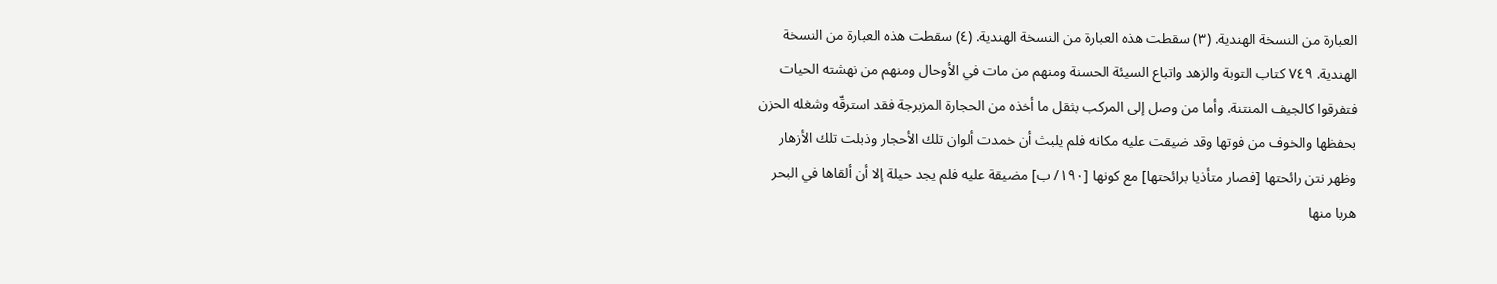العبارة من النسخة الهندية. (٣) سقطت هذه العبارة من النسخة الهندية. (٤) سقطت هذه العبارة من النسخة الهندية. ٧٤٩ كتاب التوبة والزهد واتباع السيئة الحسنة ومنهم من مات في الأوحال ومنهم من نهشته الحيات فتفرقوا كالجيف المنتنة. وأما من وصل إلى المركب بثقل ما أخذه من الحجارة المزبرجة فقد استرقّه وشغله الحزن بحفظها والخوف من فوتها وقد ضيقت عليه مكانه فلم يلبث أن خمدت ألوان تلك الأحجار وذبلت تلك الأزهار وظهر نتن رائحتها [فصار متأذيا برائحتها] مع كونها [١٩٠/ ب] مضيقة عليه فلم يجد حيلة إلا أن ألقاها في البحر هربا منها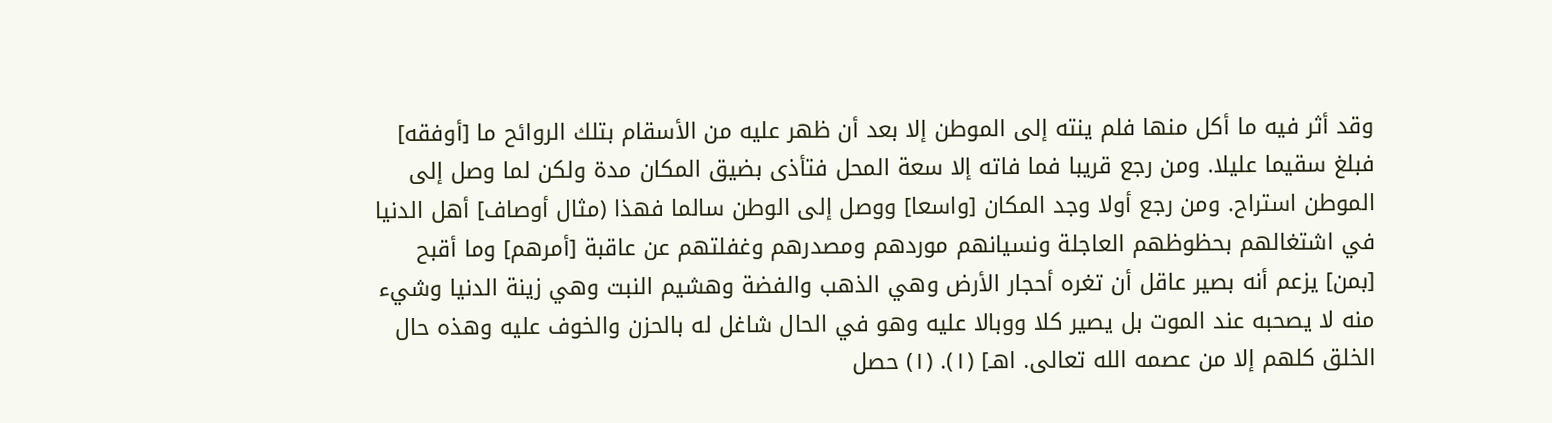وقد أثر فيه ما أكل منها فلم ينته إلى الموطن إلا بعد أن ظهر عليه من الأسقام بتلك الروائح ما [أوفقه] فبلغ سقيما عليلا. ومن رجع قريبا فما فاته إلا سعة المحل فتأذى بضيق المكان مدة ولكن لما وصل إلى الموطن استراح. ومن رجع أولا وجد المكان [واسعا] ووصل إلى الوطن سالما فهذا (مثال أوصاف] أهل الدنيا في اشتغالهم بحظوظهم العاجلة ونسيانهم موردهم ومصدرهم وغفلتهم عن عاقبة [أمرهم] وما أقبح [بمن] يزعم أنه بصير عاقل أن تغره أحجار الأرض وهي الذهب والفضة وهشيم النبت وهي زينة الدنيا وشيء منه لا يصحبه عند الموت بل يصير كلا ووبالا عليه وهو في الحال شاغل له بالحزن والخوف عليه وهذه حال الخلق كلهم إلا من عصمه الله تعالى. اهـ] (١). (١) حصل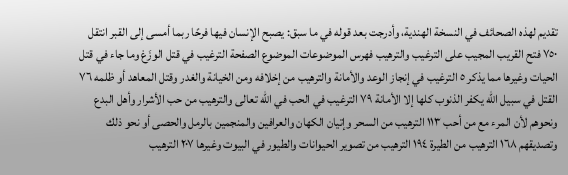تقديم لهذه الصحائف في النسخة الهندية، وأدرجت بعد قوله في ما سبق: يصبح الإنسان فيها فرحًا ربما أمسى إلى القبر انتقل ٧٥٠ فتح القريب المجيب على الترغيب والترهيب فهرس الموضوعات الموضوع الصفحة الترغيب في قتل الوزَغ وما جاء في قتل الحيات وغيرها مما يذكر ٥ الترغيب في إنجاز الوعد والأمانة والترهيب من إخلافه ومن الخيانة والغدر وقتل المعاهد أو ظلمه ٧٦ القتل في سبيل الله يكفر الذنوب كلها إلا الأمانة ٧٩ الترغيب في الحب في الله تعالى والترهيب من حب الأشرار وأهل البدع ونحوهم لأن المرء مع من أحب ١١٣ الترهيب من السحر وإتيان الكهان والعرافين والمنجمين بالرمل والحصى أو نحو ذلك وتصديقهم ١٦٨ الترهيب من الطيرة ١٩٤ الترهيب من تصوير الحيوانات والطيور في البيوت وغيرها ٢٠٧ الترهيب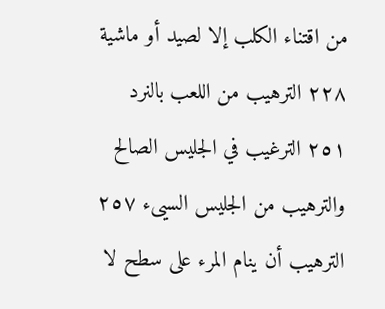من اقتناء الكلب إلا لصيد أو ماشية ٢٢٨ الترهيب من اللعب بالنرد ٢٥١ الترغيب في الجليس الصالح والترهيب من الجليس السيىء ٢٥٧ الترهيب أن ينام المرء على سطح لا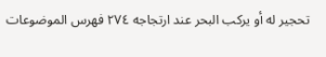تحجير له أو يركب البحر عند ارتجاجه ٢٧٤ فهرس الموضوعات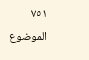٧٥١ الموضوع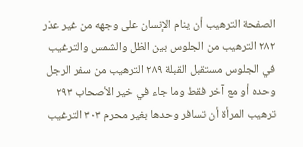الصفحة الترهيب أن ینام الإنسان على وجهه من غير عذر ٢٨٢ الترهيب من الجلوس بين الظل والشمس والترغيب في الجلوس مستقبل القبلة ٢٨٩ الترهيب من سفر الرجل وحده أو مع آخر فقط وما جاء في خير الأصحاب ٢٩٣ ترهيب المرأة أن تسافر وحدها بغير محرم ٣٠٣ الترغيب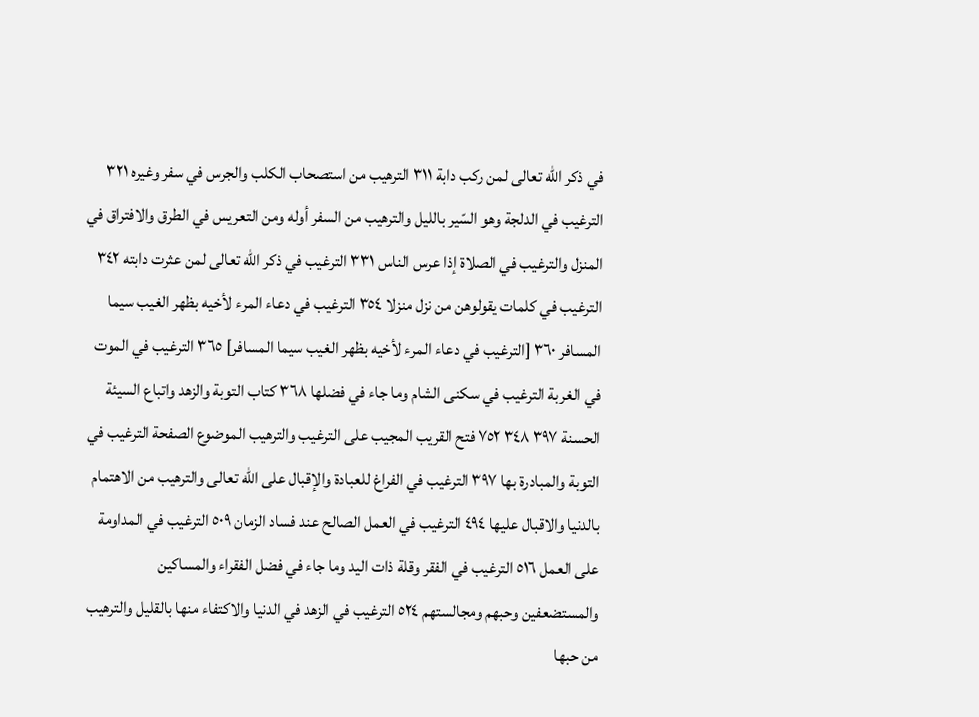في ذكر الله تعالى لمن ركب دابة ٣١١ الترهيب من استصحاب الكلب والجرس في سفر وغيره ٣٢١ الترغيب في الدلجة وهو السّير بالليل والترهيب من السفر أوله ومن التعريس في الطرق والافتراق في المنزل والترغيب في الصلاة إذا عرس الناس ٣٣١ الترغيب في ذكر الله تعالى لمن عثرت دابته ٣٤٢ الترغيب في كلمات يقولوهن من نزل منزلا ٣٥٤ الترغيب في دعاء المرء لأخيه بظهر الغيب سيما المسافر ٣٦٠ [الترغيب في دعاء المرء لأخيه بظهر الغيب سيما المسافر] ٣٦٥ الترغيب في الموت في الغربة الترغيب في سكنی الشام وما جاء في فضلها ٣٦٨ كتاب التوبة والزهد واتباع السيئة الحسنة ٣٩٧ ٣٤٨ ٧٥٢ فتح القريب المجيب على الترغيب والترهيب الموضوع الصفحة الترغيب في التوبة والمبادرة بها ٣٩٧ الترغيب في الفراغ للعبادة والإقبال على الله تعالى والترهيب من الاهتمام بالدنيا والاقبال عليها ٤٩٤ الترغيب في العمل الصالح عند فساد الزمان ٥٠٩ الترغيب في المداومة على العمل ٥١٦ الترغيب في الفقر وقلة ذات اليد وما جاء في فضل الفقراء والمساكين والمستضعفين وحبهم ومجالستهم ٥٢٤ الترغيب في الزهد في الدنيا والاكتفاء منها بالقليل والترهيب من حبها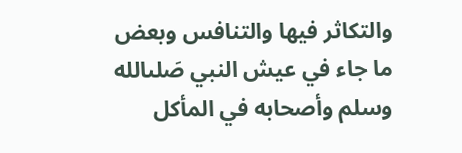والتكاثر فيها والتنافس وبعض ما جاء في عيش النبي صَلىالله وسلم وأصحابه في المأكل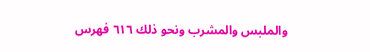والملبس والمشرب ونحو ذلك ٦١٦ فهرس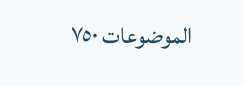الموضوعات ٧٥٠